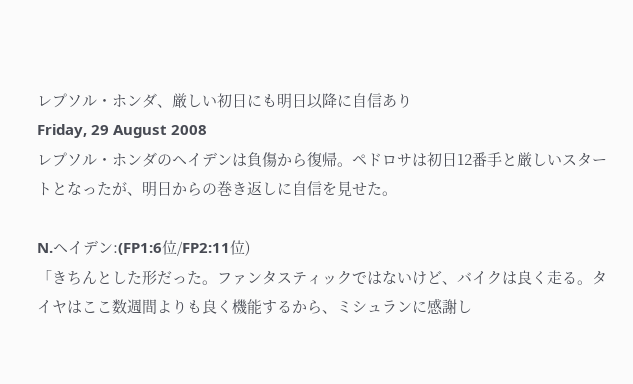レプソル・ホンダ、厳しい初日にも明日以降に自信あり
Friday, 29 August 2008
レプソル・ホンダのヘイデンは負傷から復帰。ペドロサは初日12番手と厳しいスタートとなったが、明日からの巻き返しに自信を見せた。

N.ヘイデン:(FP1:6位/FP2:11位)
「きちんとした形だった。ファンタスティックではないけど、バイクは良く走る。タイヤはここ数週間よりも良く機能するから、ミシュランに感謝し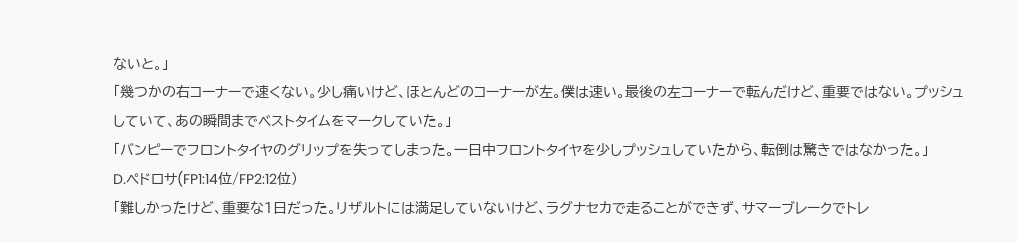ないと。」
「幾つかの右コーナーで速くない。少し痛いけど、ほとんどのコーナーが左。僕は速い。最後の左コーナーで転んだけど、重要ではない。プッシュしていて、あの瞬間までベストタイムをマークしていた。」
「バンピーでフロントタイヤのグリップを失ってしまった。一日中フロントタイヤを少しプッシュしていたから、転倒は驚きではなかった。」
D.ペドロサ(FP1:14位/FP2:12位)
「難しかったけど、重要な1日だった。リザルトには満足していないけど、ラグナセカで走ることができず、サマーブレークでトレ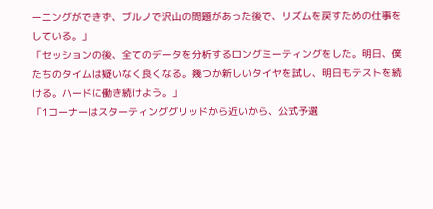ーニングができず、ブルノで沢山の問題があった後で、リズムを戻すための仕事をしている。」
「セッションの後、全てのデータを分析するロングミーティングをした。明日、僕たちのタイムは疑いなく良くなる。幾つか新しいタイヤを試し、明日もテストを続ける。ハードに働き続けよう。」
「1コーナーはスターティンググリッドから近いから、公式予選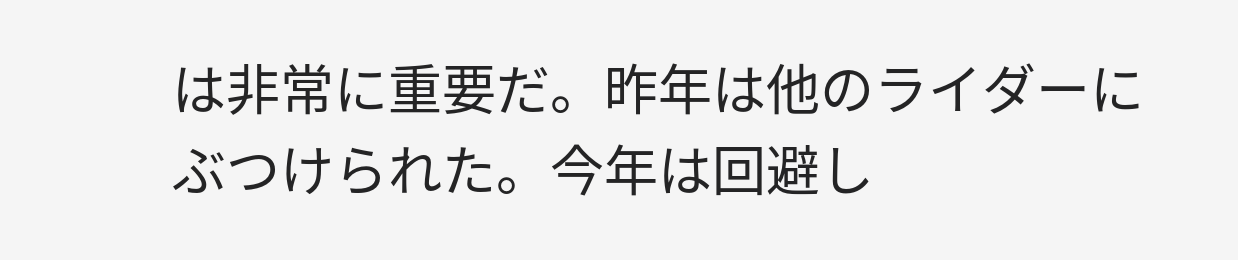は非常に重要だ。昨年は他のライダーにぶつけられた。今年は回避し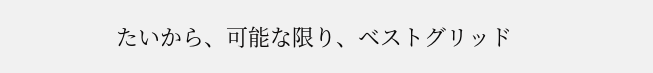たいから、可能な限り、ベストグリッド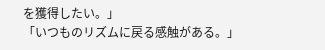を獲得したい。」
「いつものリズムに戻る感触がある。」